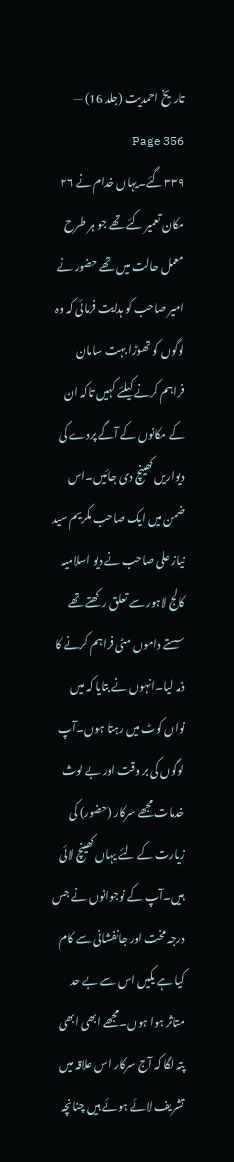تاریخ احمدیت (جلد 16) — Page 356
۳۳۹ گئے۔یہاں خدام نے ۲۶ مکان تعمیر کئے تھے جو ہر طرح معمل حالت میں تھے حضور نے امیر صاحب کو ہدایت فرمائی کہ وہ لوگوں کو تھوڑا بہت سامان فراہم کرنے کیلئے کہیں تاکہ ان کے مکانوں کے آگے پردے کی دیواریں کھینچ دی جائیں۔اس ضمن میں ایک صاحب مکریم سید نیاز علی صاحب نے دیو اسلامیہ کالج لاہور سے تعلق رکھتے تھے سستے داموں مٹی فراہم کرنے کا ذمہ لیا۔انہوں نے بتایا کہ میں نواں کوٹ میں رہتا ہوں۔آپ لوگوں کی بر وقت اور بے لوث خدمات مجھے سرکار (حضور) کی زیارت کے لئے یہاں کھینچ لائی ہیں۔آپ کے نوجوانوں نے جس درجہ مخت اور جانفشانی سے کام کیا ہے یکیں اس سے بے حد متاثر ہوا ہوں۔مجھے ابھی ابھی پتہ لگا کہ آج سرکار اس علاقہ میں تشریف لائے ہوئے ہیں چنانچہ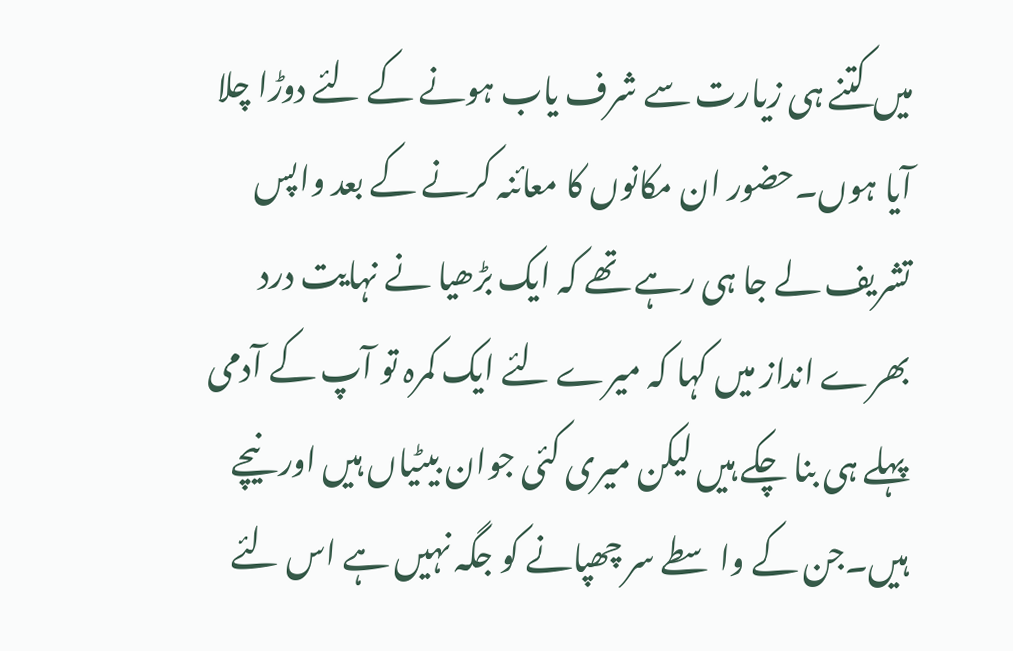میں کتنے ہی زیارت سے شرف یاب ہونے کے لئے دوڑا چلا آیا ہوں۔حضور ان مکانوں کا معائنہ کرنے کے بعد واپس تشریف لے جا ہی رہے تھے کہ ایک بڑھیا نے نہایت درد بھرے انداز میں کہا کہ میرے لئے ایک کمرہ تو آپ کے آدمی پہلے ہی بنا چکے ہیں لیکن میری کئی جوان بیٹیاں ہیں اور نیچے ہیں۔جن کے واسطے سر چھپانے کو جگہ نہیں ہے اس لئے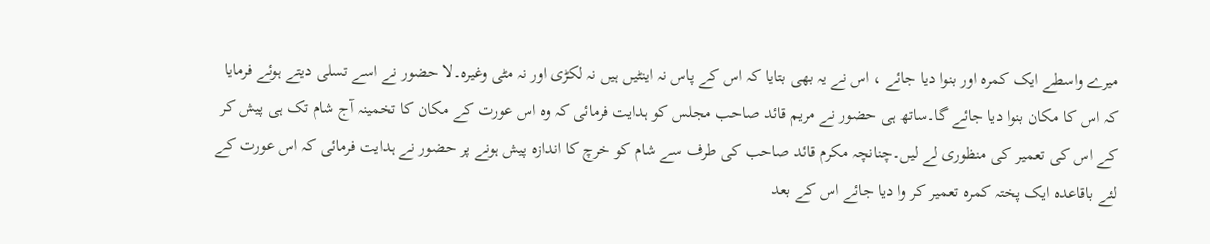میرے واسطے ایک کمرہ اور بنوا دیا جائے ، اس نے یہ بھی بتایا کہ اس کے پاس نہ اینٹیں ہیں نہ لکڑی اور نہ مٹی وغیرہ۔لا حضور نے اسے تسلی دیتے ہوئے فرمایا کہ اس کا مکان بنوا دیا جائے گا۔ساتھ ہی حضور نے مریم قائد صاحب مجلس کو ہدایت فرمائی کہ وہ اس عورت کے مکان کا تخمینہ آج شام تک ہی پیش کر کے اس کی تعمیر کی منظوری لے لیں۔چنانچہ مکرم قائد صاحب کی طرف سے شام کو خرچ کا اندازہ پیش ہونے پر حضور نے ہدایت فرمائی کہ اس عورت کے لئے باقاعدہ ایک پختہ کمرہ تعمیر کر وا دیا جائے اس کے بعد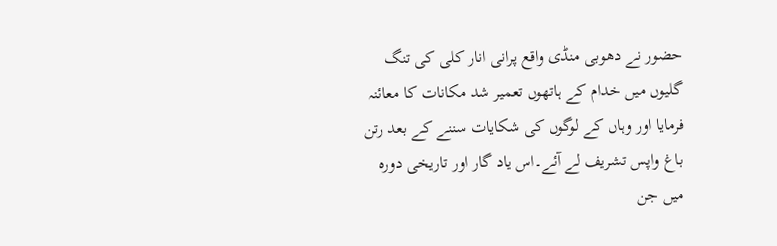حضور نے دھوبی منڈی واقع پرانی انار کلی کی تنگ گلیوں میں خدام کے ہاتھوں تعمیر شد مکانات کا معائنہ فرمایا اور وہاں کے لوگوں کی شکایات سننے کے بعد رتن باغ واپس تشریف لے آئے۔اس یاد گار اور تاریخی دورہ میں جن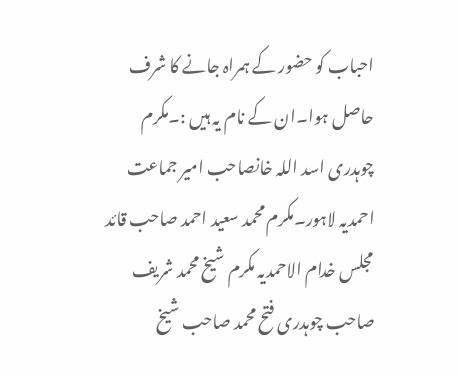احباب کو حضور کے ہمراہ جانے کا شرف حاصل ہوا۔ان کے نام یہ ہیں :۔مکرم چوہدری اسد اللہ خانصاحب امیر جماعت احمدیہ لاہور۔مکرم محمد سعید احمد صاحب قائد مجلس خدام الاحمدیہ مکرم شیخ محمد شریف صاحب چوہدری فتح محمد صاحب شیخ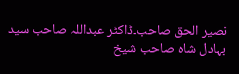نصیر الحق صاحب۔ڈاکٹر عبداللہ صاحب سید بہادل شاہ صاحب شیخ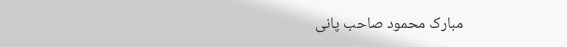مبارک محمود صاحب پانی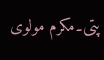پتی۔مکرم مولوی